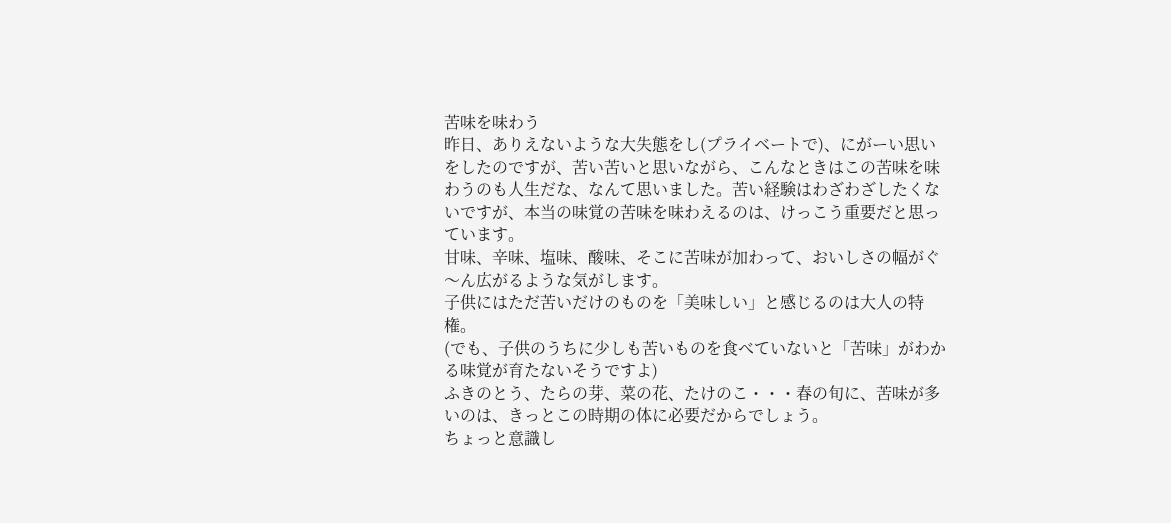苦味を味わう
昨日、ありえないような大失態をし(プライベートで)、にがーい思いをしたのですが、苦い苦いと思いながら、こんなときはこの苦味を味わうのも人生だな、なんて思いました。苦い経験はわざわざしたくないですが、本当の味覚の苦味を味わえるのは、けっこう重要だと思っています。
甘味、辛味、塩味、酸味、そこに苦味が加わって、おいしさの幅がぐ〜ん広がるような気がします。
子供にはただ苦いだけのものを「美味しい」と感じるのは大人の特権。
(でも、子供のうちに少しも苦いものを食べていないと「苦味」がわかる味覚が育たないそうですよ)
ふきのとう、たらの芽、菜の花、たけのこ・・・春の旬に、苦味が多いのは、きっとこの時期の体に必要だからでしょう。
ちょっと意識し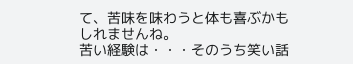て、苦味を味わうと体も喜ぶかもしれませんね。
苦い経験は・・・そのうち笑い話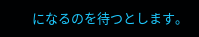になるのを待つとします。